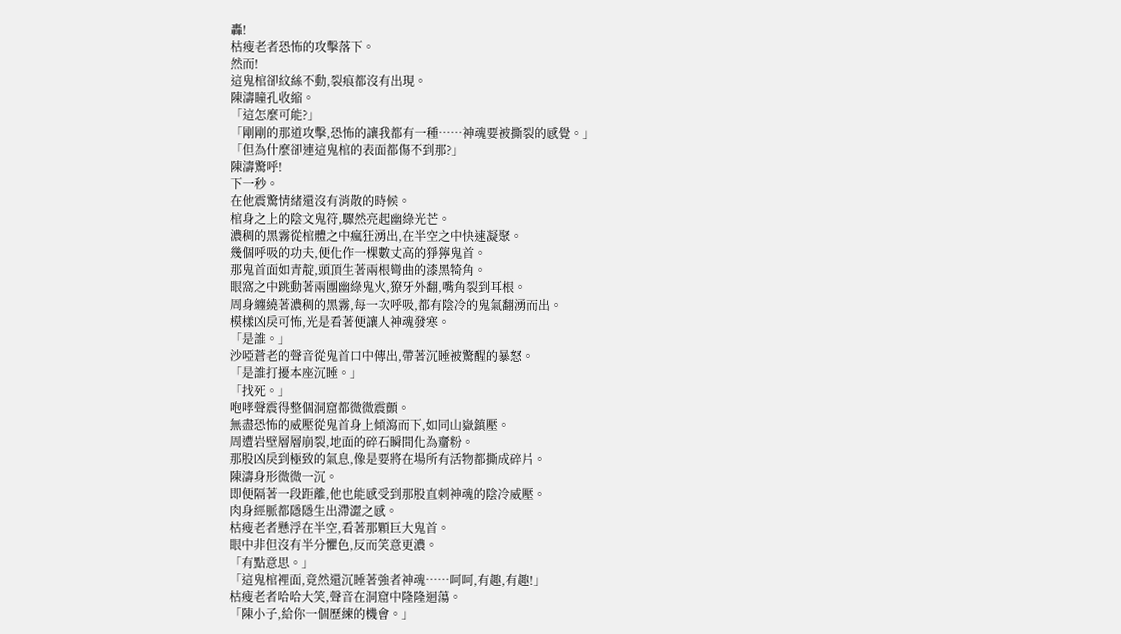轟!
枯瘦老者恐怖的攻擊落下。
然而!
這鬼棺卻紋絲不動,裂痕都沒有出現。
陳濤瞳孔收縮。
「這怎麼可能?」
「剛剛的那道攻擊,恐怖的讓我都有一種……神魂要被撕裂的感覺。」
「但為什麼卻連這鬼棺的表面都傷不到那?」
陳濤驚呼!
下一秒。
在他震驚情緒還沒有消散的時候。
棺身之上的陰文鬼符,驟然亮起幽綠光芒。
濃稠的黑霧從棺體之中瘋狂湧出,在半空之中快速凝聚。
幾個呼吸的功夫,便化作一棵數丈高的猙獰鬼首。
那鬼首面如青靛,頭頂生著兩根彎曲的漆黑犄角。
眼窩之中跳動著兩團幽綠鬼火,獠牙外翻,嘴角裂到耳根。
周身纏繞著濃稠的黑霧,每一次呼吸,都有陰冷的鬼氣翻湧而出。
模樣凶戾可怖,光是看著便讓人神魂發寒。
「是誰。」
沙啞蒼老的聲音從鬼首口中傳出,帶著沉睡被驚醒的暴怒。
「是誰打擾本座沉睡。」
「找死。」
咆哮聲震得整個洞窟都微微震顫。
無盡恐怖的威壓從鬼首身上傾瀉而下,如同山嶽鎮壓。
周遭岩壁層層崩裂,地面的碎石瞬間化為齏粉。
那股凶戾到極致的氣息,像是要將在場所有活物都撕成碎片。
陳濤身形微微一沉。
即便隔著一段距離,他也能感受到那股直刺神魂的陰冷威壓。
肉身經脈都隱隱生出滯澀之感。
枯瘦老者懸浮在半空,看著那顆巨大鬼首。
眼中非但沒有半分懼色,反而笑意更濃。
「有點意思。」
「這鬼棺裡面,竟然還沉睡著強者神魂……呵呵,有趣,有趣!」
枯瘦老者哈哈大笑,聲音在洞窟中隆隆迴蕩。
「陳小子,給你一個歷練的機會。」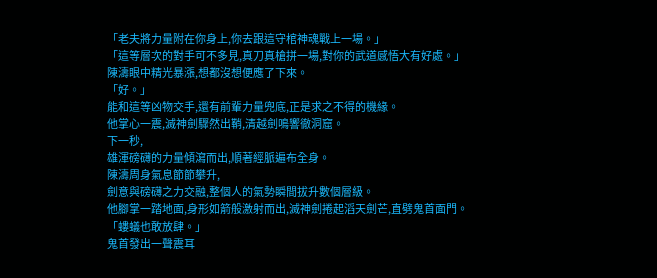「老夫將力量附在你身上,你去跟這守棺神魂戰上一場。」
「這等層次的對手可不多見,真刀真槍拼一場,對你的武道感悟大有好處。」
陳濤眼中精光暴漲,想都沒想便應了下來。
「好。」
能和這等凶物交手,還有前輩力量兜底,正是求之不得的機緣。
他掌心一震,滅神劍驟然出鞘,清越劍鳴響徹洞窟。
下一秒,
雄渾磅礴的力量傾瀉而出,順著經脈遍布全身。
陳濤周身氣息節節攀升,
劍意與磅礴之力交融,整個人的氣勢瞬間拔升數個層級。
他腳掌一踏地面,身形如箭般激射而出,滅神劍捲起滔天劍芒,直劈鬼首面門。
「螻蟻也敢放肆。」
鬼首發出一聲震耳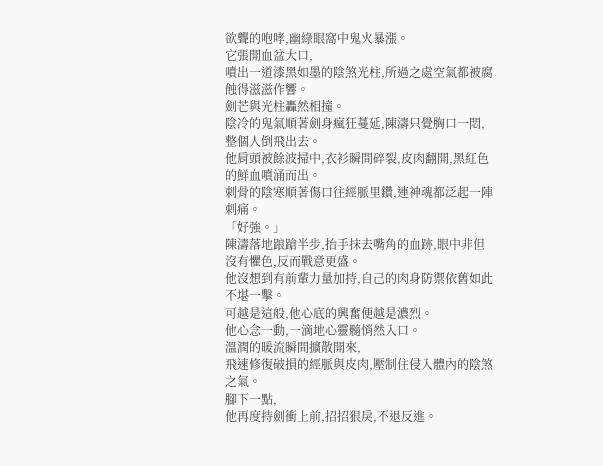欲聾的咆哮,幽綠眼窩中鬼火暴漲。
它張開血盆大口,
噴出一道漆黑如墨的陰煞光柱,所過之處空氣都被腐蝕得滋滋作響。
劍芒與光柱轟然相撞。
陰冷的鬼氣順著劍身瘋狂蔓延,陳濤只覺胸口一悶,整個人倒飛出去。
他肩頭被餘波掃中,衣衫瞬間碎裂,皮肉翻開,黑紅色的鮮血噴涌而出。
刺骨的陰寒順著傷口往經脈里鑽,連神魂都泛起一陣刺痛。
「好強。」
陳濤落地踉蹌半步,抬手抹去嘴角的血跡,眼中非但沒有懼色,反而戰意更盛。
他沒想到有前輩力量加持,自己的肉身防禦依舊如此不堪一擊。
可越是這般,他心底的興奮便越是濃烈。
他心念一動,一滴地心靈髓悄然入口。
溫潤的暖流瞬間擴散開來,
飛速修復破損的經脈與皮肉,壓制住侵入體內的陰煞之氣。
腳下一點,
他再度持劍衝上前,招招狠戾,不退反進。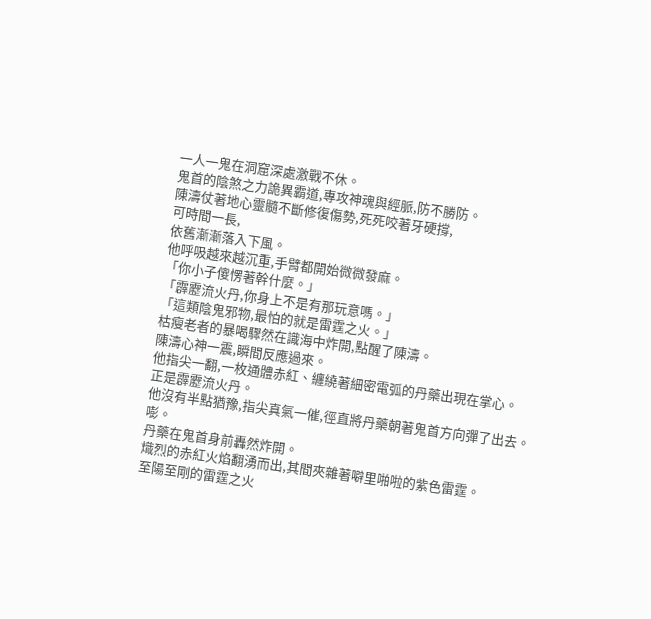一人一鬼在洞窟深處激戰不休。
鬼首的陰煞之力詭異霸道,專攻神魂與經脈,防不勝防。
陳濤仗著地心靈髓不斷修復傷勢,死死咬著牙硬撐,
可時間一長,
依舊漸漸落入下風。
他呼吸越來越沉重,手臂都開始微微發麻。
「你小子傻愣著幹什麼。」
「霹靂流火丹,你身上不是有那玩意嗎。」
「這類陰鬼邪物,最怕的就是雷霆之火。」
枯瘦老者的暴喝驟然在識海中炸開,點醒了陳濤。
陳濤心神一震,瞬間反應過來。
他指尖一翻,一枚通體赤紅、纏繞著細密電弧的丹藥出現在掌心。
正是霹靂流火丹。
他沒有半點猶豫,指尖真氣一催,徑直將丹藥朝著鬼首方向彈了出去。
嘭。
丹藥在鬼首身前轟然炸開。
熾烈的赤紅火焰翻湧而出,其間夾雜著噼里啪啦的紫色雷霆。
至陽至剛的雷霆之火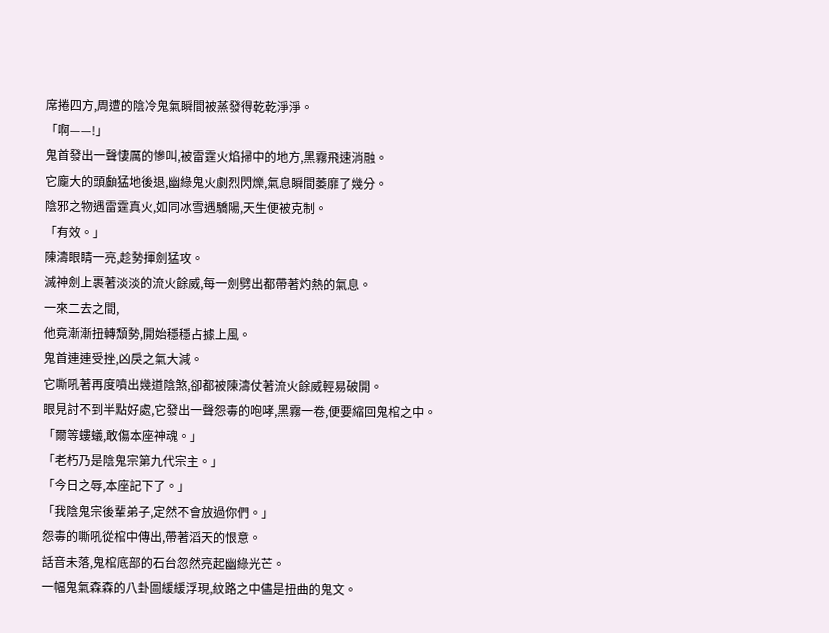席捲四方,周遭的陰冷鬼氣瞬間被蒸發得乾乾淨淨。
「啊——!」
鬼首發出一聲悽厲的慘叫,被雷霆火焰掃中的地方,黑霧飛速消融。
它龐大的頭顱猛地後退,幽綠鬼火劇烈閃爍,氣息瞬間萎靡了幾分。
陰邪之物遇雷霆真火,如同冰雪遇驕陽,天生便被克制。
「有效。」
陳濤眼睛一亮,趁勢揮劍猛攻。
滅神劍上裹著淡淡的流火餘威,每一劍劈出都帶著灼熱的氣息。
一來二去之間,
他竟漸漸扭轉頹勢,開始穩穩占據上風。
鬼首連連受挫,凶戾之氣大減。
它嘶吼著再度噴出幾道陰煞,卻都被陳濤仗著流火餘威輕易破開。
眼見討不到半點好處,它發出一聲怨毒的咆哮,黑霧一卷,便要縮回鬼棺之中。
「爾等螻蟻,敢傷本座神魂。」
「老朽乃是陰鬼宗第九代宗主。」
「今日之辱,本座記下了。」
「我陰鬼宗後輩弟子,定然不會放過你們。」
怨毒的嘶吼從棺中傳出,帶著滔天的恨意。
話音未落,鬼棺底部的石台忽然亮起幽綠光芒。
一幅鬼氣森森的八卦圖緩緩浮現,紋路之中儘是扭曲的鬼文。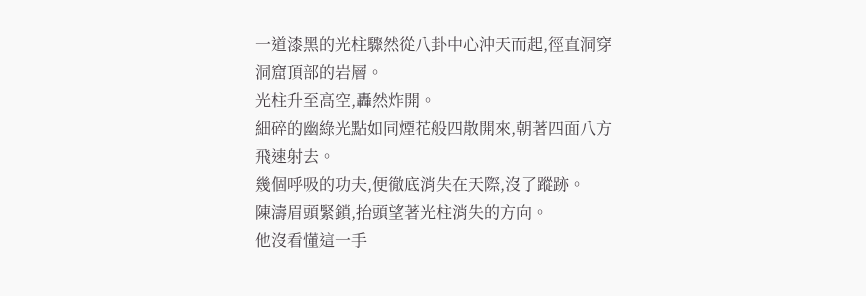一道漆黑的光柱驟然從八卦中心沖天而起,徑直洞穿洞窟頂部的岩層。
光柱升至高空,轟然炸開。
細碎的幽綠光點如同煙花般四散開來,朝著四面八方飛速射去。
幾個呼吸的功夫,便徹底消失在天際,沒了蹤跡。
陳濤眉頭緊鎖,抬頭望著光柱消失的方向。
他沒看懂這一手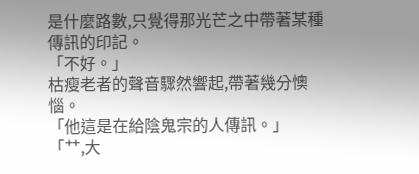是什麼路數,只覺得那光芒之中帶著某種傳訊的印記。
「不好。」
枯瘦老者的聲音驟然響起,帶著幾分懊惱。
「他這是在給陰鬼宗的人傳訊。」
「艹,大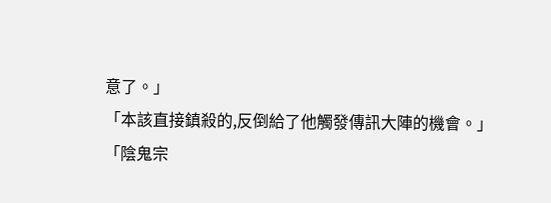意了。」
「本該直接鎮殺的,反倒給了他觸發傳訊大陣的機會。」
「陰鬼宗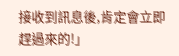接收到訊息後,肯定會立即趕過來的!」